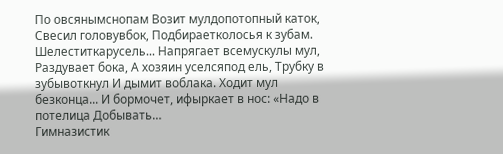По овсянымснопам Возит мулдопотопный каток, Свесил головувбок, Подбираетколосья к зубам. Шелеститкарусель... Напрягает всемускулы мул, Раздувает бока, А хозяин уселсяпод ель, Трубку в зубывоткнул И дымит воблака. Ходит мул безконца... И бормочет, ифыркает в нос: «Надо в потелица Добывать…
Гимназистик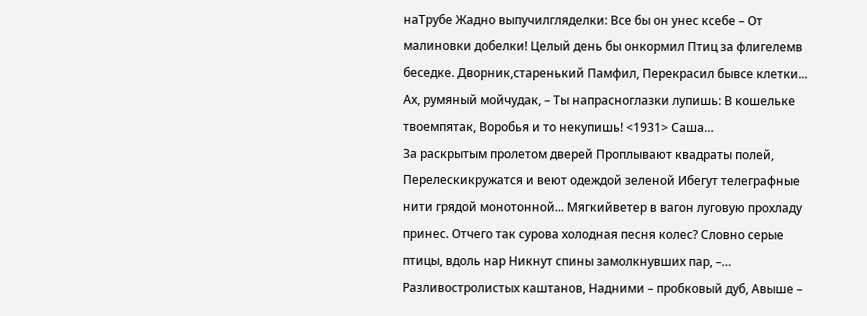наТрубе Жадно выпучилгляделки: Все бы он унес ксебе – От малиновки добелки! Целый день бы онкормил Птиц за флигелемв беседке. Дворник,старенький Памфил, Перекрасил бывсе клетки... Ах, румяный мойчудак, – Ты напрасноглазки лупишь: В кошельке твоемпятак, Воробья и то некупишь! <1931> Саша…
За раскрытым пролетом дверей Проплывают квадраты полей, Перелескикружатся и веют одеждой зеленой Ибегут телеграфные нити грядой монотонной... Мягкийветер в вагон луговую прохладу принес. Отчего так сурова холодная песня колес? Словно серые птицы, вдоль нар Никнут спины замолкнувших пар, –…
Разливостролистых каштанов, Надними – пробковый дуб, Авыше –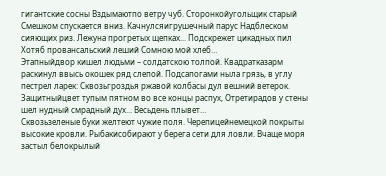гигантские сосны Вздымаютпо ветру чуб. Сторонкойугольщик старый Смешком спускается вниз. Качнулсяигрушечный парус Надблеском сияющих риз. Лежуна прогретых щепках... Подскрежет цикадных пил Хотяб провансальский леший Сомною мой хлеб…
Этапныйдвор кишел людьми – солдатскою толпой. Квадратказарм раскинул ввысь окошек ряд слепой. Подсапогами ныла грязь, в углу пестрел ларек: Сквозьгроздья ржавой колбасы дул вешний ветерок. Защитныйцвет тупым пятном во все концы распух, Отретирадов у стены шел нудный смрадный дух... Весьдень плывет…
Сквозьзеленые буки желтеют чужие поля. Черепицейнемецкой покрыты высокие кровли. Рыбакисобирают у берега сети для ловли. Вчаще моря застыл белокрылый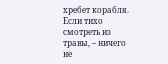хребет корабля. Если тихо смотреть из травы, – ничего не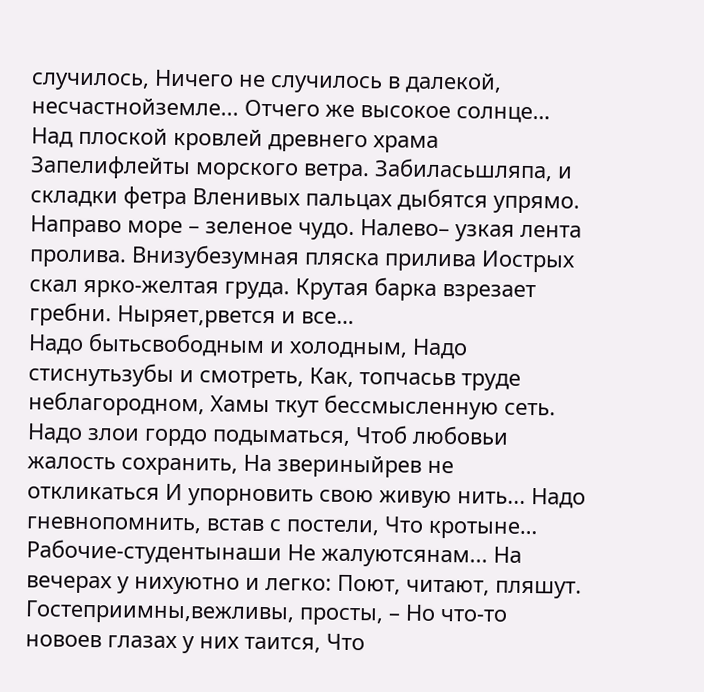случилось, Ничего не случилось в далекой, несчастнойземле... Отчего же высокое солнце…
Над плоской кровлей древнего храма Запелифлейты морского ветра. Забиласьшляпа, и складки фетра Вленивых пальцах дыбятся упрямо. Направо море – зеленое чудо. Налево– узкая лента пролива. Внизубезумная пляска прилива Иострых скал ярко-желтая груда. Крутая барка взрезает гребни. Ныряет,рвется и все…
Надо бытьсвободным и холодным, Надо стиснутьзубы и смотреть, Как, топчасьв труде неблагородном, Хамы ткут бессмысленную сеть. Надо злои гордо подыматься, Чтоб любовьи жалость сохранить, На звериныйрев не откликаться И упорновить свою живую нить... Надо гневнопомнить, встав с постели, Что кротыне…
Рабочие-студентынаши Не жалуютсянам... На вечерах у нихуютно и легко: Поют, читают, пляшут. Гостеприимны,вежливы, просты, – Но что-то новоев глазах у них таится, Что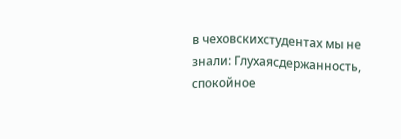в чеховскихстудентах мы не знали: Глухаясдержанность, спокойное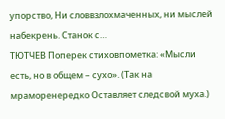упорство, Ни словвзлохмаченных, ни мыслей набекрень. Станок с…
ТЮТЧЕВ Поперек стиховпометка: «Мысли есть, но в общем – сухо». (Так на мраморенередко Оставляет следсвой муха.)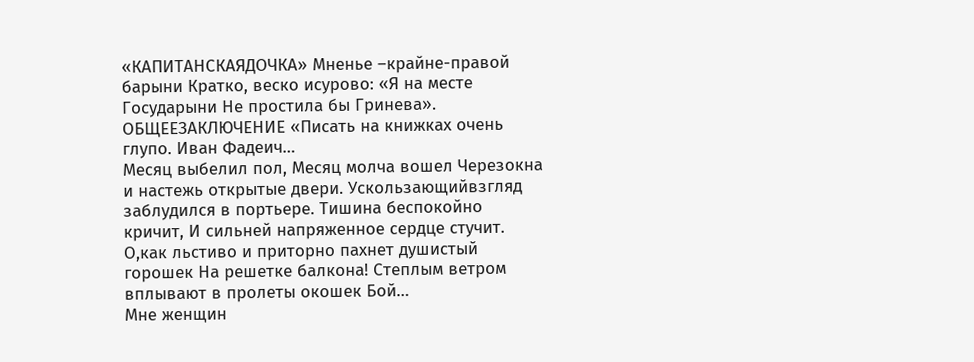«КАПИТАНСКАЯДОЧКА» Мненье –крайне-правой барыни Кратко, веско исурово: «Я на месте Государыни Не простила бы Гринева». ОБЩЕЕЗАКЛЮЧЕНИЕ «Писать на книжках очень глупо. Иван Фадеич…
Месяц выбелил пол, Месяц молча вошел Черезокна и настежь открытые двери. Ускользающийвзгляд заблудился в портьере. Тишина беспокойно кричит, И сильней напряженное сердце стучит. О,как льстиво и приторно пахнет душистый горошек На решетке балкона! Степлым ветром вплывают в пролеты окошек Бой…
Мне женщин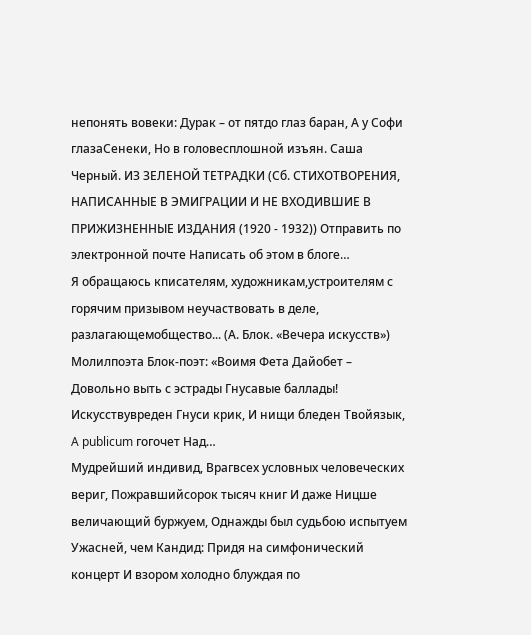непонять вовеки: Дурак – от пятдо глаз баран, А у Софи глазаСенеки, Но в головесплошной изъян. Саша Черный. ИЗ ЗЕЛЕНОЙ ТЕТРАДКИ (Сб. СТИХОТВОРЕНИЯ, НАПИСАННЫЕ В ЭМИГРАЦИИ И НЕ ВХОДИВШИЕ В ПРИЖИЗНЕННЫЕ ИЗДАНИЯ (1920 - 1932)) Отправить по электронной почте Написать об этом в блоге…
Я обращаюсь кписателям, художникам,устроителям с горячим призывом неучаствовать в деле, разлагающемобщество... (А. Блок. «Вечера искусств») Молилпоэта Блок-поэт: «Воимя Фета Дайобет – Довольно выть с эстрады Гнусавые баллады! Искусствувреден Гнуси крик, И нищи бледен Твойязык, A publicum гогочет Над…
Мудрейший индивид, Врагвсех условных человеческих вериг, Пожравшийсорок тысяч книг И даже Ницше величающий буржуем, Однажды был судьбою испытуем Ужасней, чем Кандид: Придя на симфонический концерт И взором холодно блуждая по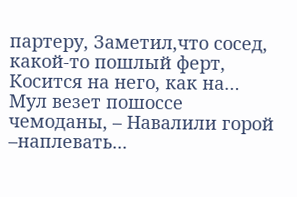партеру, Заметил,что сосед, какой-то пошлый ферт, Косится на него, как на…
Мул везет пошоссе чемоданы, – Навалили горой –наплевать...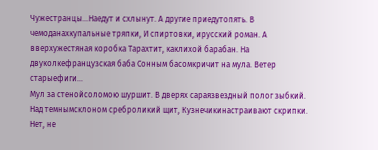Чужестранцы...Наедут и схлынут. А другие приедутопять. В чемоданахкупальные тряпки, И спиртовки, ирусский роман. А вверхужестяная коробка Тарахтит, каклихой барабан. На двуколкефранцузская баба Сонным басомкричит на мула. Ветер старыефиги…
Мул за стенойсоломою шуршит. В дверях сараязвездный полог зыбкий. Над темнымсклоном среброликий щит, Кузнечикинастраивают скрипки. Нет, не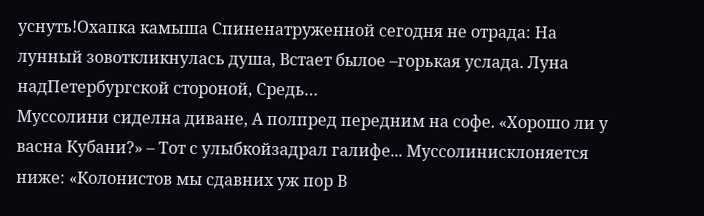уснуть!Охапка камыша Спиненатруженной сегодня не отрада: На лунный зовоткликнулась душа, Встает былое –горькая услада. Луна надПетербургской стороной, Средь…
Муссолини сиделна диване, А полпред передним на софе. «Хорошо ли у васна Кубани?» – Тот с улыбкойзадрал галифе... Муссолинисклоняется ниже: «Колонистов мы сдавних уж пор В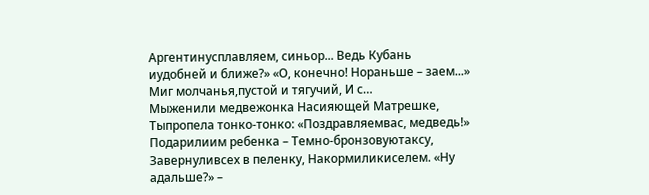Аргентинусплавляем, синьор... Ведь Кубань иудобней и ближе?» «О, конечно! Нораньше – заем...» Миг молчанья,пустой и тягучий, И с…
Мыженили медвежонка Насияющей Матрешке, Тыпропела тонко-тонко: «Поздравляемвас, медведь!» Подарилиим ребенка – Темно-бронзовуютаксу, Завернуливсех в пеленку, Накормиликиселем. «Ну адальше?» –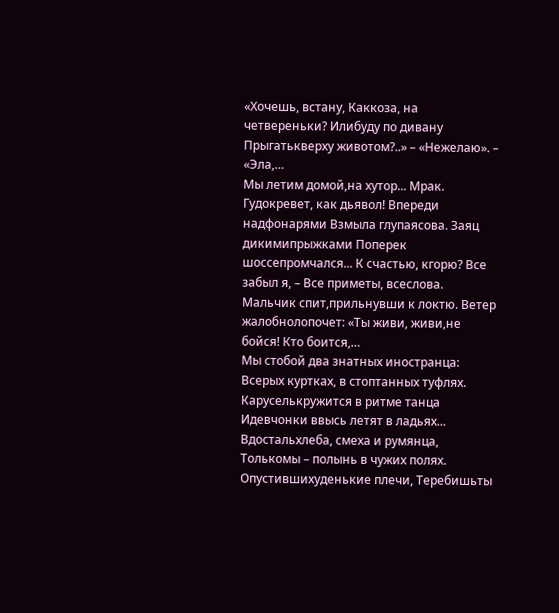«Хочешь, встану, Каккоза, на четвереньки? Илибуду по дивану Прыгатькверху животом?..» – «Нежелаю». – «Эла,…
Мы летим домой,на хутор... Мрак. Гудокревет, как дьявол! Впереди надфонарями Взмыла глупаясова. Заяц дикимипрыжками Поперек шоссепромчался... К счастью, кгорю? Все забыл я, – Все приметы, всеслова. Мальчик спит,прильнувши к локтю. Ветер жалобнолопочет: «Ты живи, живи,не бойся! Кто боится,…
Мы стобой два знатных иностранца: Всерых куртках, в стоптанных туфлях. Каруселькружится в ритме танца Идевчонки ввысь летят в ладьях... Вдостальхлеба, смеха и румянца, Толькомы – полынь в чужих полях. Опустившихуденькие плечи, Теребишьты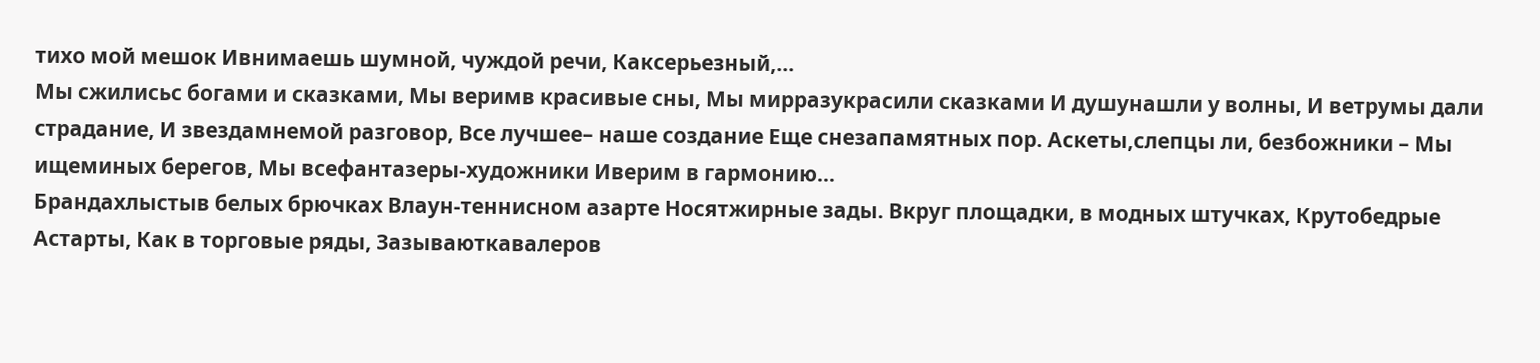тихо мой мешок Ивнимаешь шумной, чуждой речи, Каксерьезный,…
Мы сжилисьс богами и сказками, Мы веримв красивые сны, Мы мирразукрасили сказками И душунашли у волны, И ветрумы дали страдание, И звездамнемой разговор, Все лучшее– наше создание Еще снезапамятных пор. Аскеты,слепцы ли, безбожники – Мы ищеминых берегов, Мы всефантазеры-художники Иверим в гармонию…
Брандахлыстыв белых брючках Влаун-теннисном азарте Носятжирные зады. Вкруг площадки, в модных штучках, Крутобедрые Астарты, Как в торговые ряды, Зазываюткавалеров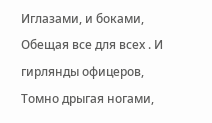Иглазами, и боками, Обещая все для всех . И гирлянды офицеров, Томно дрыгая ногами,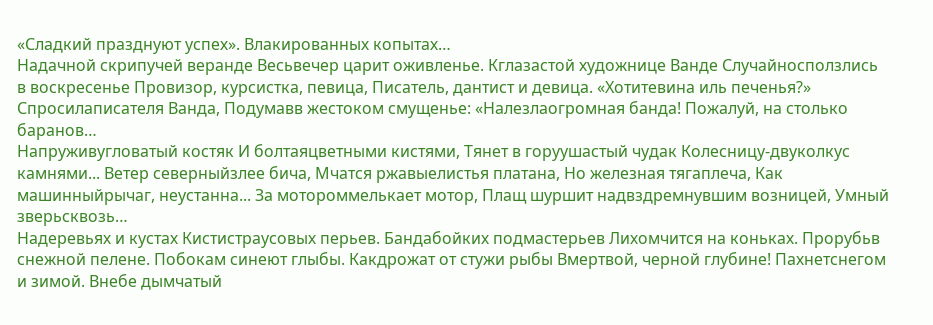«Сладкий празднуют успех». Влакированных копытах…
Надачной скрипучей веранде Весьвечер царит оживленье. Кглазастой художнице Ванде Случайносползлись в воскресенье Провизор, курсистка, певица, Писатель, дантист и девица. «Хотитевина иль печенья?» Спросилаписателя Ванда, Подумавв жестоком смущенье: «Налезлаогромная банда! Пожалуй, на столько баранов…
Напруживугловатый костяк И болтаяцветными кистями, Тянет в горуушастый чудак Колесницу-двуколкус камнями... Ветер северныйзлее бича, Мчатся ржавыелистья платана, Но железная тягаплеча, Как машинныйрычаг, неустанна... За мотороммелькает мотор, Плащ шуршит надвздремнувшим возницей, Умный зверьсквозь…
Надеревьях и кустах Кистистраусовых перьев. Бандабойких подмастерьев Лихомчится на коньках. Прорубьв снежной пелене. Побокам синеют глыбы. Какдрожат от стужи рыбы Вмертвой, черной глубине! Пахнетснегом и зимой. Внебе дымчатый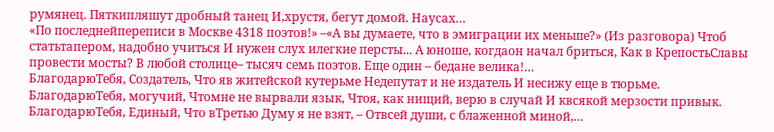румянец. Пяткипляшут дробный танец И,хрустя, бегут домой. Наусах…
«По последнейпереписи в Москве 4318 поэтов!» –«А вы думаете, что в эмиграции их меньше?» (Из разговора) Чтоб статьтапером, надобно учиться И нужен слух илегкие персты... А юноше, когдаон начал бриться, Как в КрепостьСлавы провести мосты? В любой столице– тысяч семь поэтов. Еще один – бедане велика!…
БлагодарюТебя, Создатель, Что яв житейской кутерьме Недепутат и не издатель И несижу еще в тюрьме. БлагодарюТебя, могучий, Чтомне не вырвали язык, Чтоя, как нищий, верю в случай И квсякой мерзости привык. БлагодарюТебя, Единый, Что вТретью Думу я не взят, – Отвсей души, с блаженной миной,…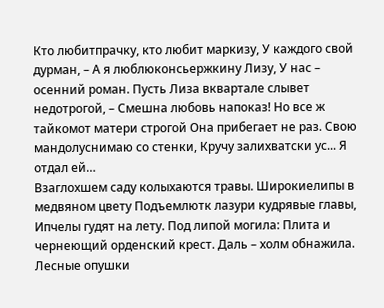Кто любитпрачку, кто любит маркизу, У каждого свой дурман, – А я люблюконсьержкину Лизу, У нас – осенний роман. Пусть Лиза вквартале слывет недотрогой, – Смешна любовь напоказ! Но все ж тайкомот матери строгой Она прибегает не раз. Свою мандолуснимаю со стенки, Кручу залихватски ус... Я отдал ей…
Взаглохшем саду колыхаются травы. Широкиелипы в медвяном цвету Подъемлютк лазури кудрявые главы, Ипчелы гудят на лету. Под липой могила: Плита и чернеющий орденский крест. Даль – холм обнажила. Лесные опушки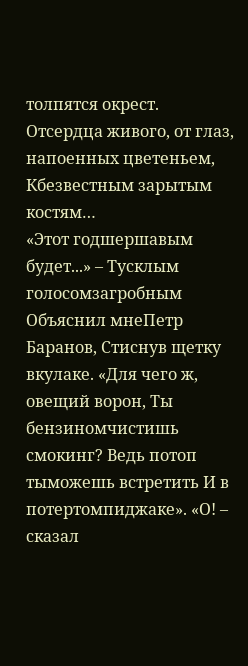толпятся окрест. Отсердца живого, от глаз, напоенных цветеньем, Кбезвестным зарытым костям…
«Этот годшершавым будет...» – Тусклым голосомзагробным Объяснил мнеПетр Баранов, Стиснув щетку вкулаке. «Для чего ж, овещий ворон, Ты бензиномчистишь смокинг? Ведь потоп тыможешь встретить И в потертомпиджаке». «О! – сказал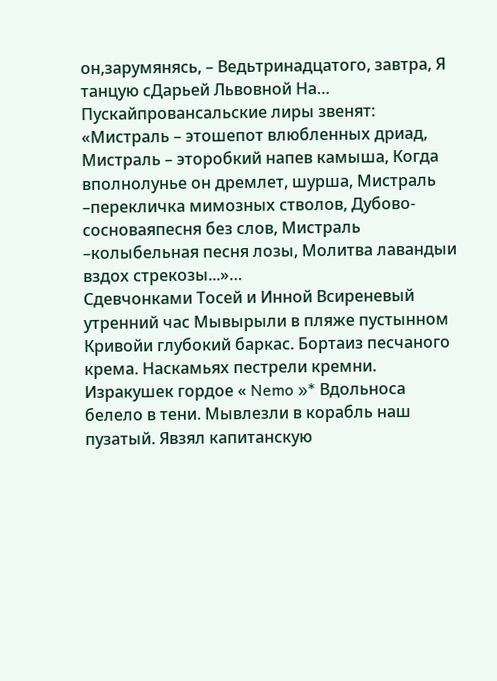он,зарумянясь, – Ведьтринадцатого, завтра, Я танцую сДарьей Львовной На…
Пускайпровансальские лиры звенят: «Мистраль – этошепот влюбленных дриад, Мистраль – эторобкий напев камыша, Когда вполнолунье он дремлет, шурша, Мистраль –перекличка мимозных стволов, Дубово-сосноваяпесня без слов, Мистраль –колыбельная песня лозы, Молитва лавандыи вздох стрекозы...»…
Сдевчонками Тосей и Инной Всиреневый утренний час Мывырыли в пляже пустынном Кривойи глубокий баркас. Бортаиз песчаного крема. Наскамьях пестрели кремни. Изракушек гордое « Nemo »* Вдольноса белело в тени. Мывлезли в корабль наш пузатый. Явзял капитанскую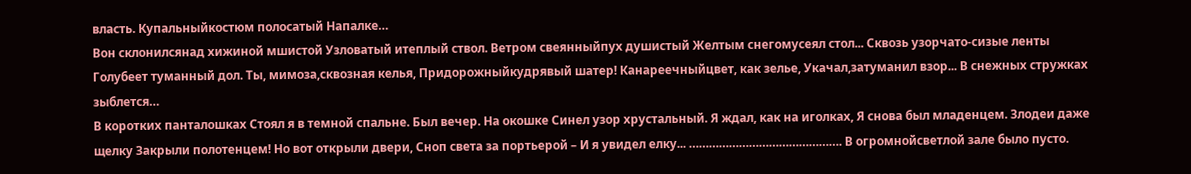власть. Купальныйкостюм полосатый Напалке…
Вон склонилсянад хижиной мшистой Узловатый итеплый ствол. Ветром свеянныйпух душистый Желтым снегомусеял стол... Сквозь узорчато-сизые ленты Голубеет туманный дол. Ты, мимоза,сквозная келья, Придорожныйкудрявый шатер! Канареечныйцвет, как зелье, Укачал,затуманил взор... В снежных стружках зыблется…
В коротких панталошках Стоял я в темной спальне. Был вечер. На окошке Синел узор хрустальный. Я ждал, как на иголках, Я снова был младенцем. Злодеи даже щелку Закрыли полотенцем! Но вот открыли двери, Сноп света за портьерой – И я увидел елку... ………………………………………. В огромнойсветлой зале было пусто.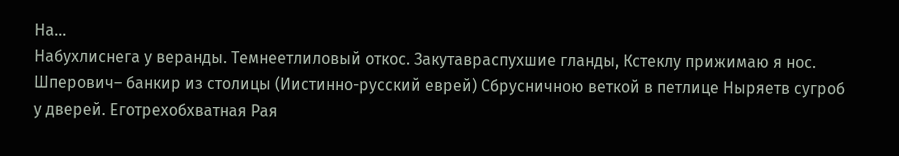На…
Набухлиснега у веранды. Темнеетлиловый откос. Закутавраспухшие гланды, Кстеклу прижимаю я нос. Шперович– банкир из столицы (Иистинно-русский еврей) Сбрусничною веткой в петлице Ныряетв сугроб у дверей. Еготрехобхватная Рая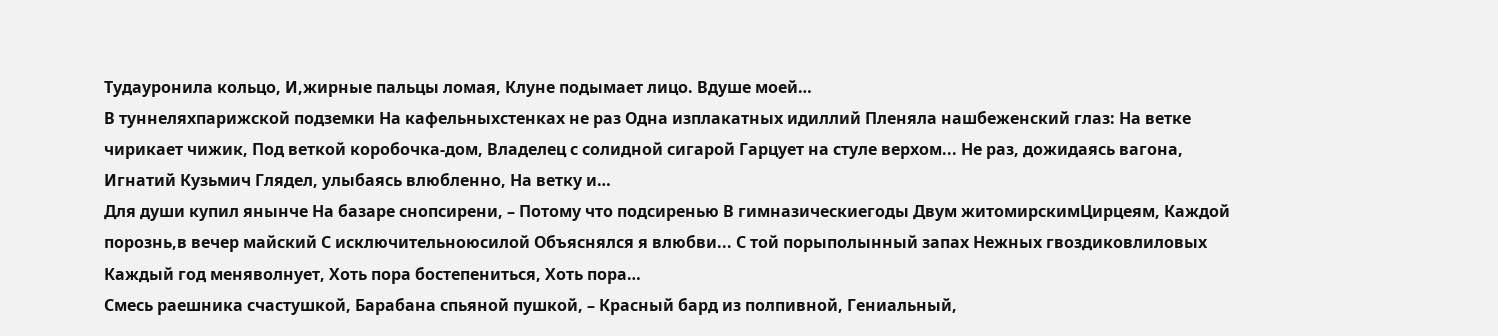Тудауронила кольцо, И,жирные пальцы ломая, Клуне подымает лицо. Вдуше моей…
В туннеляхпарижской подземки На кафельныхстенках не раз Одна изплакатных идиллий Пленяла нашбеженский глаз: На ветке чирикает чижик, Под веткой коробочка-дом, Владелец с солидной сигарой Гарцует на стуле верхом... Не раз, дожидаясь вагона, Игнатий Кузьмич Глядел, улыбаясь влюбленно, На ветку и…
Для души купил янынче На базаре снопсирени, – Потому что подсиренью В гимназическиегоды Двум житомирскимЦирцеям, Каждой порознь,в вечер майский С исключительноюсилой Объяснялся я влюбви... С той порыполынный запах Нежных гвоздиковлиловых Каждый год меняволнует, Хоть пора бостепениться, Хоть пора…
Смесь раешника счастушкой, Барабана спьяной пушкой, – Красный бард из полпивной, Гениальный,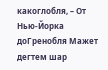какоглобля, – От Нью-Йорка доГренобля Мажет дегтем шар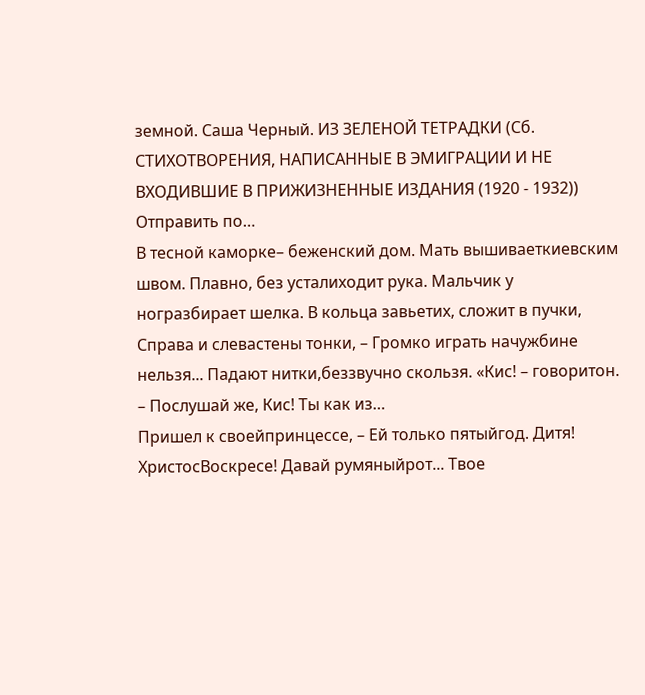земной. Саша Черный. ИЗ ЗЕЛЕНОЙ ТЕТРАДКИ (Сб. СТИХОТВОРЕНИЯ, НАПИСАННЫЕ В ЭМИГРАЦИИ И НЕ ВХОДИВШИЕ В ПРИЖИЗНЕННЫЕ ИЗДАНИЯ (1920 - 1932)) Отправить по…
В тесной каморке– беженский дом. Мать вышиваеткиевским швом. Плавно, без усталиходит рука. Мальчик у ногразбирает шелка. В кольца завьетих, сложит в пучки, Справа и слевастены тонки, – Громко играть начужбине нельзя... Падают нитки,беззвучно скользя. «Кис! – говоритон. – Послушай же, Кис! Ты как из…
Пришел к своейпринцессе, – Ей только пятыйгод. Дитя! ХристосВоскресе! Давай румяныйрот... Твое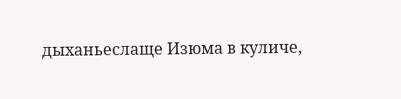дыханьеслаще Изюма в куличе,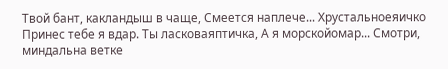Твой бант, какландыш в чаще, Смеется наплече... Хрустальноеяичко Принес тебе я вдар. Ты ласковаяптичка, А я морскойомар... Смотри, миндальна ветке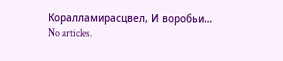Коралламирасцвел, И воробьи…
No articles.